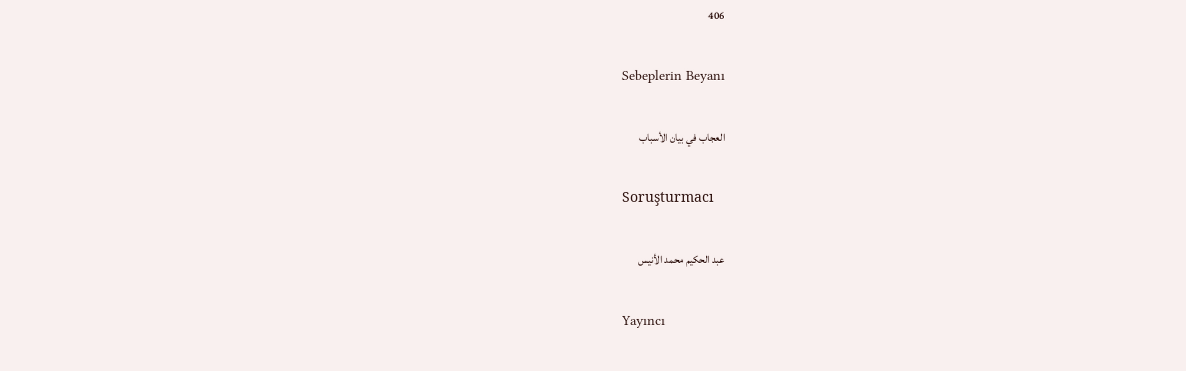406

Sebeplerin Beyanı

العجاب في بيان الأسباب

Soruşturmacı

عبد الحكيم محمد الأنيس

Yayıncı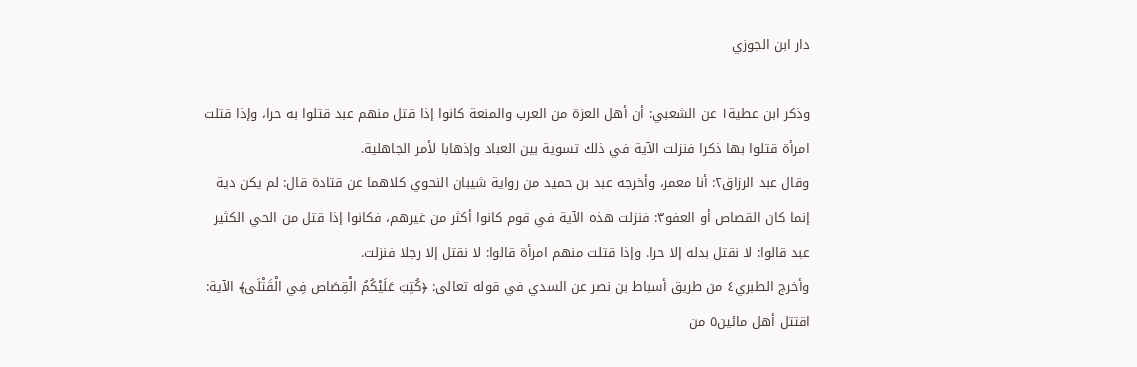دار ابن الجوزي

وذكر ابن عطية١ عن الشعبي: أن أهل العزة من العرب والمنعة كانوا إذا قتل منهم عبد قتلوا به حرا، وإذا قتلت امرأة قتلوا بها ذكرا فنزلت الآية في ذلك تسوية بين العباد وإذهابا لأمر الجاهلية.
وقال عبد الرزاق٢: أنا معمر، وأخرجه عبد بن حميد من رواية شيبان النحوي كلاهما عن قتادة قال: لم يكن دية إنما كان القصاص أو العفو٣: فنزلت هذه الآية في قوم كانوا أكثر من غيرهم، فكانوا إذا قتل من الحي الكثير عبد قالوا: لا نقتل بدله إلا حرا. وإذا قتلت منهم امرأة قالوا: لا نقتل إلا رجلا فنزلت.
وأخرج الطبري٤ من طريق أسباط بن نصر عن السدي في قوله تعالى: ﴿كُتِبَ عَلَيْكُمُ الْقِصَاص فِي الْقَتْلَى﴾ الآية: اقتتل أهل مائين٥ من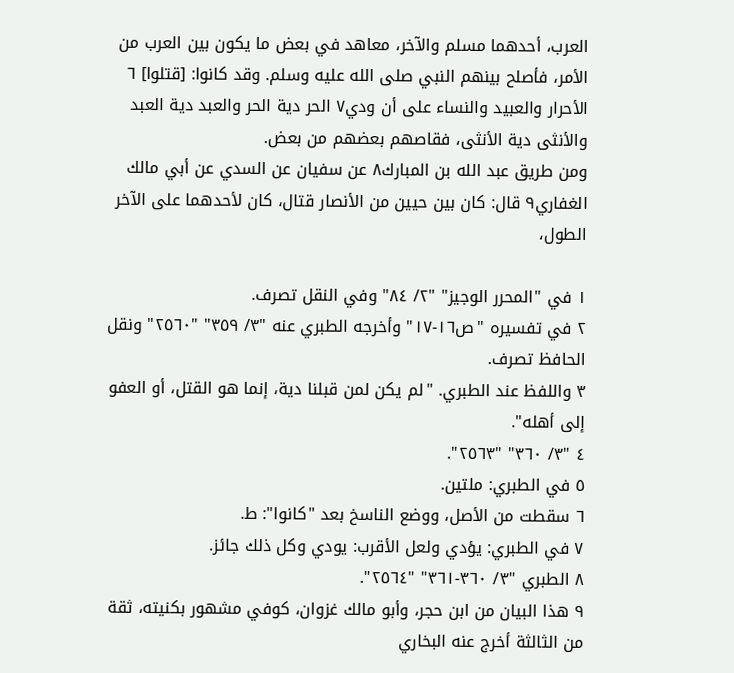العرب، أحدهما مسلم والآخر، معاهد في بعض ما يكون بين العرب من الأمر، فأصلح بينهم النبي صلى الله عليه وسلم. وقد كانوا: [قتلوا] ٦ الأحرار والعبيد والنساء على أن ودي٧ الحر دية الحر والعبد دية العبد والأنثى دية الأنثى، فقاصهم بعضهم من بعض.
ومن طريق عبد الله بن المبارك٨ عن سفيان عن السدي عن أبي مالك الغفاري٩ قال: كان بين حيين من الأنصار قتال، كان لأحدهما على الآخر الطول،

١ في "المحرر الوجيز" "٢/ ٨٤" وفي النقل تصرف.
٢ في تفسيره "ص١٦-١٧" وأخرجه الطبري عنه "٣/ ٣٥٩" "٢٥٦٠" ونقل الحافظ تصرف.
٣ واللفظ عند الطبري. "لم يكن لمن قبلنا دية، إنما هو القتل، أو العفو إلى أهله".
٤ "٣/ ٣٦٠" "٢٥٦٣".
٥ في الطبري: ملتين.
٦ سقطت من الأصل، ووضع الناسخ بعد "كانوا": ط.
٧ في الطبري: يؤدي ولعل الأقرب: يودي وكل ذلك جائز.
٨ الطبري "٣/ ٣٦٠-٣٦١" "٢٥٦٤".
٩ هذا البيان من ابن حجر، وأبو مالك غزوان، كوفي مشهور بكنيته، ثقة من الثالثة أخرج عنه البخاري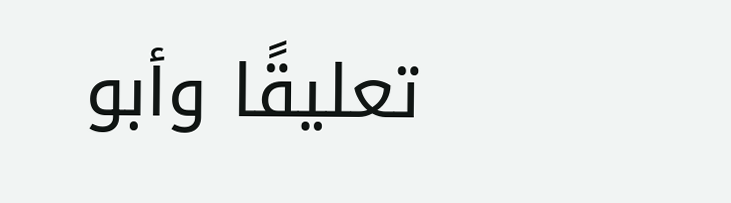تعليقًا وأبو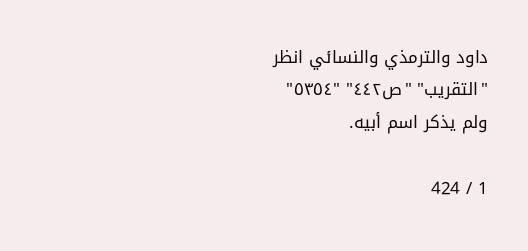داود والترمذي والنسائي انظر "التقريب" "ص٤٤٢" "٥٣٥٤" ولم يذكر اسم أبيه.

1 / 424